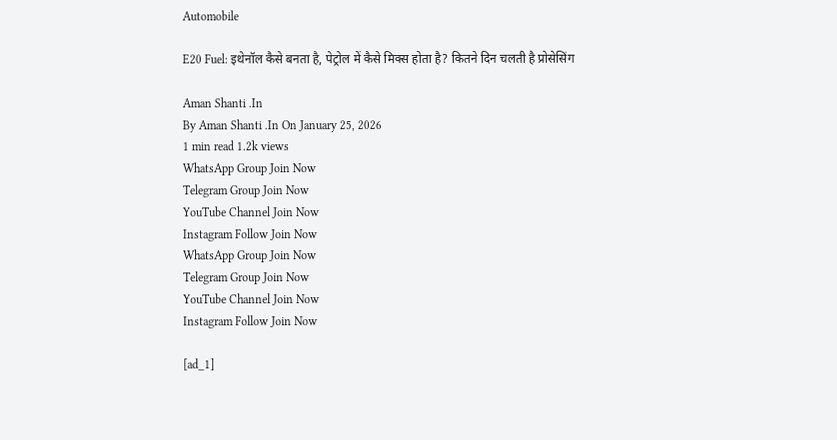Automobile

E20 Fuel: इथेनॉल कैसे बनता है, पेट्रोल में कैसे मिक्स होता है? कितने दिन चलती है प्रोसेसिंग

Aman Shanti .In
By Aman Shanti .In On January 25, 2026
1 min read 1.2k views
WhatsApp Group Join Now
Telegram Group Join Now
YouTube Channel Join Now
Instagram Follow Join Now
WhatsApp Group Join Now
Telegram Group Join Now
YouTube Channel Join Now
Instagram Follow Join Now

[ad_1]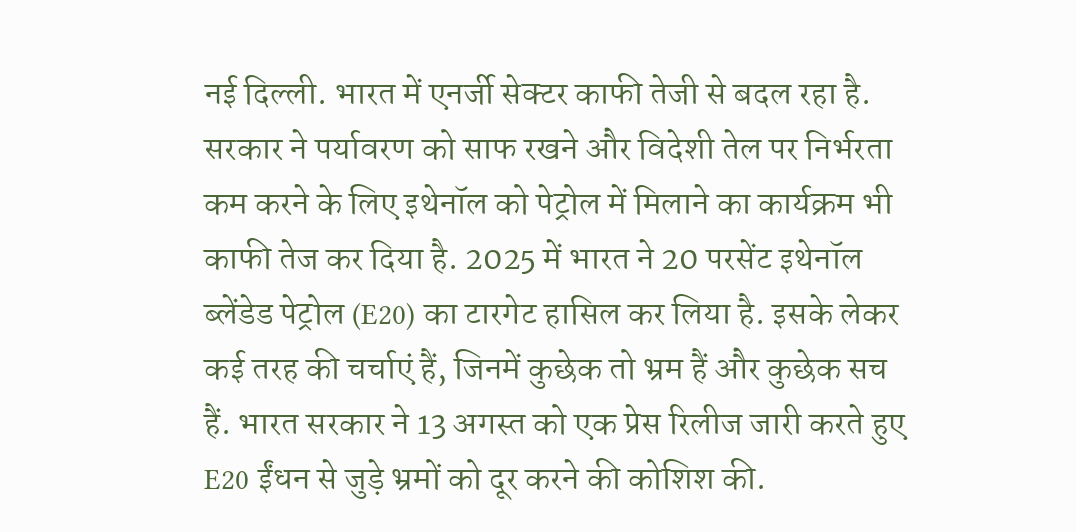नई दिल्ली. भारत में एनर्जी सेक्टर काफी तेजी से बदल रहा है. सरकार ने पर्यावरण को साफ रखने और विदेशी तेल पर निर्भरता कम करने के लिए इथेनॉल को पेट्रोल में मिलाने का कार्यक्रम भी काफी तेज कर दिया है. 2025 में भारत ने 20 परसेंट इथेनॉल ब्लेंडेड पेट्रोल (E20) का टारगेट हासिल कर लिया है. इसके लेकर कई तरह की चर्चाएं हैं, जिनमें कुछेक तो भ्रम हैं और कुछेक सच हैं. भारत सरकार ने 13 अगस्त को एक प्रेस रिलीज जारी करते हुए E20 ईंधन से जुड़े भ्रमों को दूर करने की कोशिश की.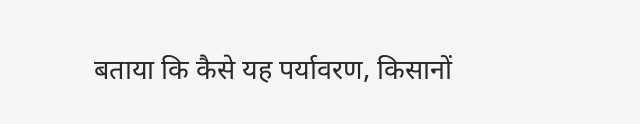बताया कि कैसे यह पर्यावरण, किसानों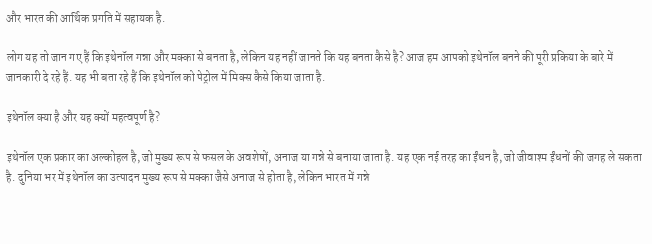और भारत की आर्थिक प्रगति में सहायक है.

लोग यह तो जान गए हैं कि इथेनॉल गन्ना और मक्का से बनता है, लेकिन यह नहीं जानते कि यह बनता कैसे है? आज हम आपको इथेनॉल बनने की पूरी प्रकिया के बारे में जानकारी दे रहे हैं. यह भी बता रहे हैं कि इथेनॉल को पेट्रोल में मिक्स कैसे किया जाता है.

इथेनॉल क्या है और यह क्यों महत्वपूर्ण है?

इथेनॉल एक प्रकार का अल्कोहल है, जो मुख्य रूप से फसल के अवशेषों, अनाज या गन्ने से बनाया जाता है. यह एक नई तरह का ईंधन है, जो जीवाश्म ईंधनों की जगह ले सकता है. दुनिया भर में इथेनॉल का उत्पादन मुख्य रूप से मक्का जैसे अनाज से होता है, लेकिन भारत में गन्ने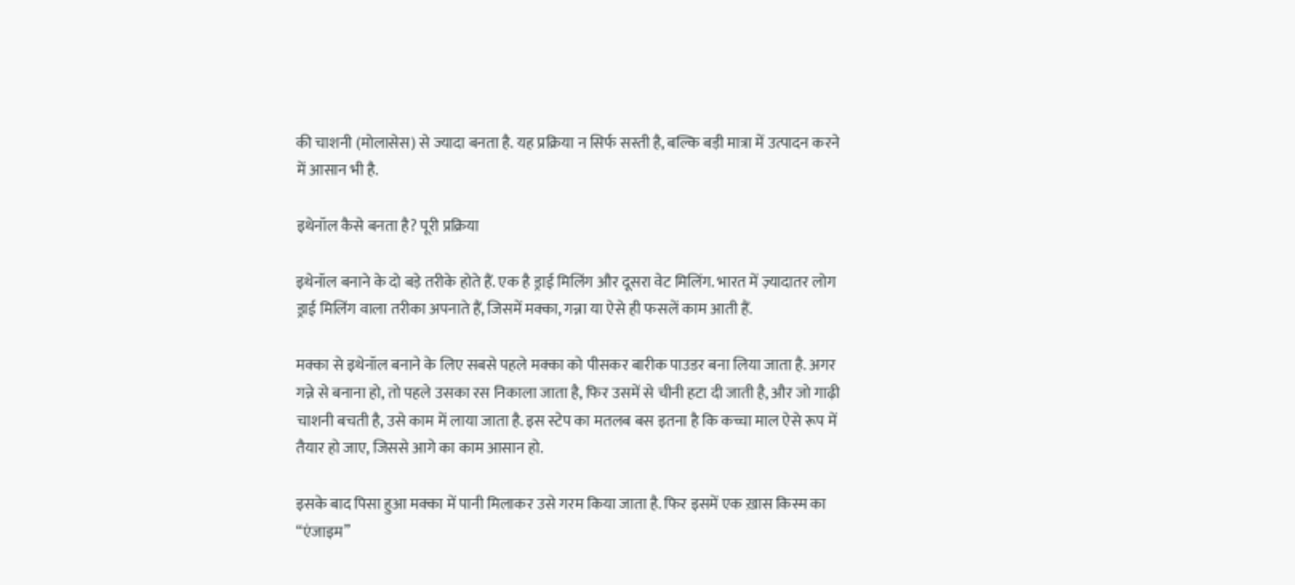की चाशनी (मोलासेस) से ज्यादा बनता है. यह प्रक्रिया न सिर्फ सस्ती है, बल्कि बड़ी मात्रा में उत्पादन करने में आसान भी है.

इथेनॉल कैसे बनता है? पूरी प्रक्रिया

इथेनॉल बनाने के दो बड़े तरीके होते हैं. एक है ड्राई मिलिंग और दूसरा वेट मिलिंग. भारत में ज़्यादातर लोग ड्राई मिलिंग वाला तरीका अपनाते हैं, जिसमें मक्का, गन्ना या ऐसे ही फसलें काम आती हैं.

मक्का से इथेनॉल बनाने के लिए सबसे पहले मक्का को पीसकर बारीक पाउडर बना लिया जाता है. अगर गन्ने से बनाना हो, तो पहले उसका रस निकाला जाता है, फिर उसमें से चीनी हटा दी जाती है, और जो गाढ़ी चाशनी बचती है, उसे काम में लाया जाता है. इस स्टेप का मतलब बस इतना है कि कच्चा माल ऐसे रूप में तैयार हो जाए, जिससे आगे का काम आसान हो.

इसके बाद पिसा हुआ मक्का में पानी मिलाकर उसे गरम किया जाता है. फिर इसमें एक ख़ास किस्म का “एंजाइम”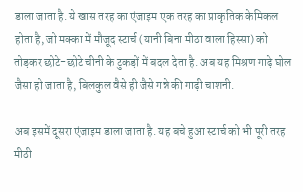डाला जाता है. ये खास तरह का एंजाइम एक तरह का प्राकृतिक केमिकल होता है, जो मक्का में मौजूद स्टार्च (यानी बिना मीठा वाला हिस्सा) को तोड़कर छोटे-छोटे चीनी के टुकड़ों में बदल देता है. अब यह मिश्रण गाढ़े घोल जैसा हो जाता है, बिलकुल वैसे ही जैसे गन्ने की गाढ़ी चाशनी.

अब इसमें दूसरा एंजाइम डाला जाता है. यह बचे हुआ स्टार्च को भी पूरी तरह मीठी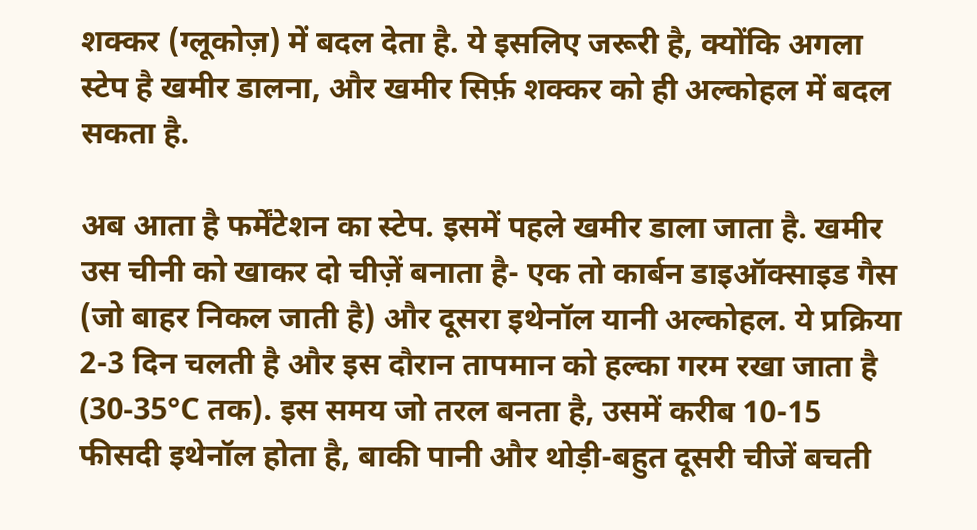शक्कर (ग्लूकोज़) में बदल देता है. ये इसलिए जरूरी है, क्योंकि अगला स्टेप है खमीर डालना, और खमीर सिर्फ़ शक्कर को ही अल्कोहल में बदल सकता है.

अब आता है फर्मेंटेशन का स्टेप. इसमें पहले खमीर डाला जाता है. खमीर उस चीनी को खाकर दो चीज़ें बनाता है- एक तो कार्बन डाइऑक्साइड गैस (जो बाहर निकल जाती है) और दूसरा इथेनॉल यानी अल्कोहल. ये प्रक्रिया 2-3 दिन चलती है और इस दौरान तापमान को हल्का गरम रखा जाता है (30-35°C तक). इस समय जो तरल बनता है, उसमें करीब 10-15 फीसदी इथेनॉल होता है, बाकी पानी और थोड़ी-बहुत दूसरी चीजें बचती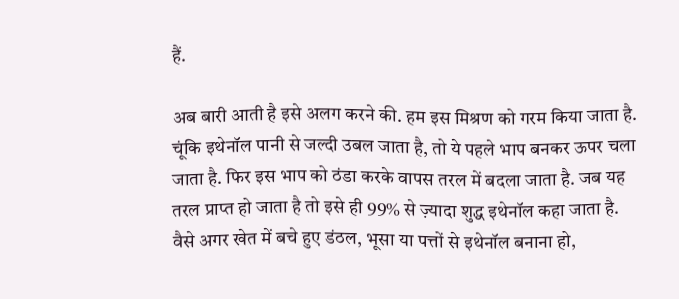हैं.

अब बारी आती है इसे अलग करने की. हम इस मिश्रण को गरम किया जाता है. चूंकि इथेनॉल पानी से जल्दी उबल जाता है, तो ये पहले भाप बनकर ऊपर चला जाता है. फिर इस भाप को ठंडा करके वापस तरल में बदला जाता है. जब यह तरल प्राप्त हो जाता है तो इसे ही 99% से ज़्यादा शुद्ध इथेनॉल कहा जाता है. वैसे अगर खेत में बचे हुए डंठल, भूसा या पत्तों से इथेनॉल बनाना हो,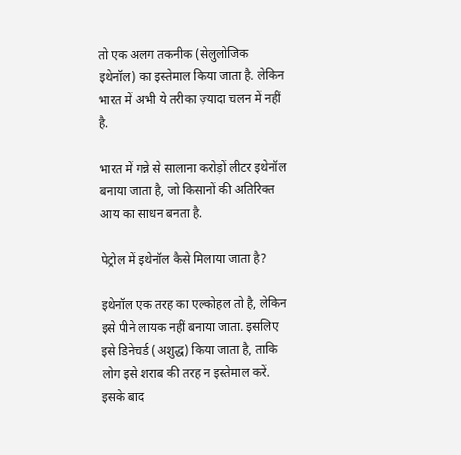तो एक अलग तकनीक (सेलुलोजिक इथेनॉल) का इस्तेमाल किया जाता है. लेकिन भारत में अभी ये तरीका ज़्यादा चलन में नहीं है.

भारत में गन्ने से सालाना करोड़ों लीटर इथेनॉल बनाया जाता है, जो किसानों की अतिरिक्त आय का साधन बनता है.

पेट्रोल में इथेनॉल कैसे मिलाया जाता है?

इथेनॉल एक तरह का एल्कोहल तो है, लेकिन इसे पीने लायक नहीं बनाया जाता. इसलिए इसे डिनेचर्ड (अशुद्ध) किया जाता है, ताकि लोग इसे शराब की तरह न इस्तेमाल करें. इसके बाद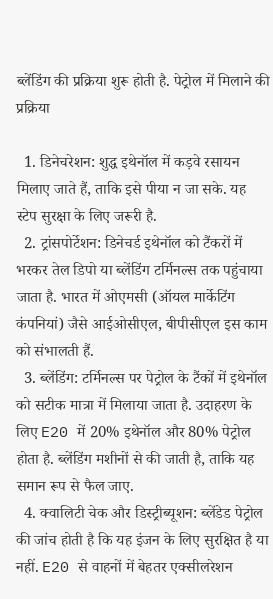ब्लेंडिंग की प्रक्रिया शुरू होती है. पेट्रोल में मिलाने की प्रक्रिया

  1. डिनेचरेशन: शुद्ध इथेनॉल में कड़वे रसायन मिलाए जाते हैं, ताकि इसे पीया न जा सके. यह स्टेप सुरक्षा के लिए जरूरी है.
  2. ट्रांसपोर्टेशन: डिनेचर्ड इथेनॉल को टैंकरों में भरकर तेल डिपो या ब्लेंडिंग टर्मिनल्स तक पहुंचाया जाता है. भारत में ओएमसी (ऑयल मार्केटिंग कंपनियां) जैसे आईओसीएल, बीपीसीएल इस काम को संभालती हैं.
  3. ब्लेंडिंग: टर्मिनल्स पर पेट्रोल के टैंकों में इथेनॉल को सटीक मात्रा में मिलाया जाता है. उदाहरण के लिए E20 में 20% इथेनॉल और 80% पेट्रोल होता है. ब्लेंडिंग मशीनों से की जाती है, ताकि यह समान रूप से फैल जाए.
  4. क्वालिटी चेक और डिस्ट्रीब्यूशन: ब्लेंडेड पेट्रोल की जांच होती है कि यह इंजन के लिए सुरक्षित है या नहीं. E20 से वाहनों में बेहतर एक्सीलरेशन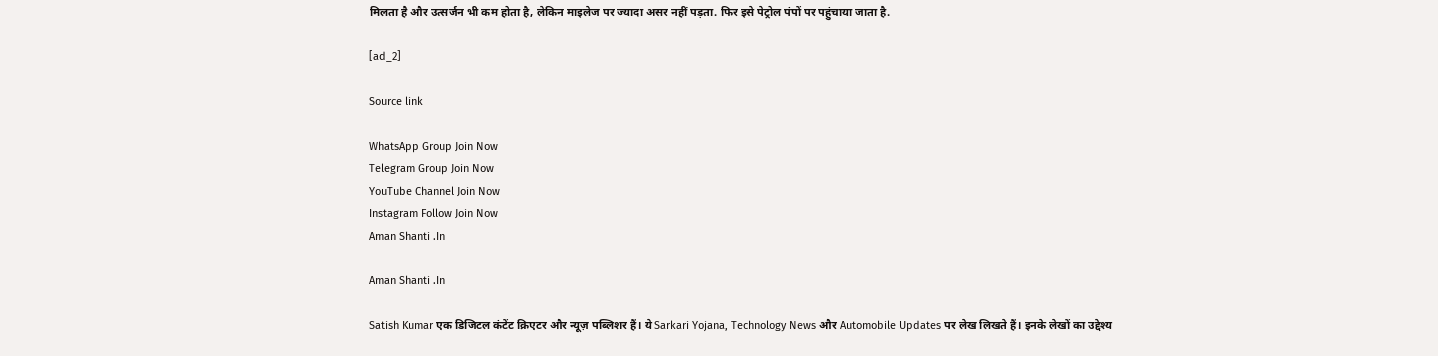मिलता है और उत्सर्जन भी कम होता है, लेकिन माइलेज पर ज्यादा असर नहीं पड़ता. फिर इसे पेट्रोल पंपों पर पहुंचाया जाता है.

[ad_2]

Source link

WhatsApp Group Join Now
Telegram Group Join Now
YouTube Channel Join Now
Instagram Follow Join Now
Aman Shanti .In

Aman Shanti .In

Satish Kumar एक डिजिटल कंटेंट क्रिएटर और न्यूज़ पब्लिशर हैं। ये Sarkari Yojana, Technology News और Automobile Updates पर लेख लिखते हैं। इनके लेखों का उद्देश्य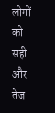लोगों को सही और तेज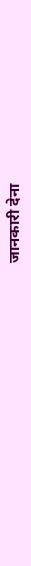जानकारी देना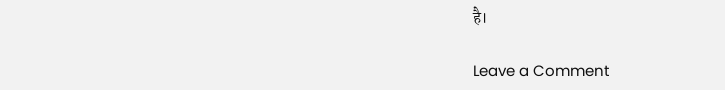है।

Leave a Comment